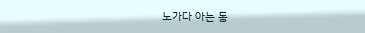노가다 아는 동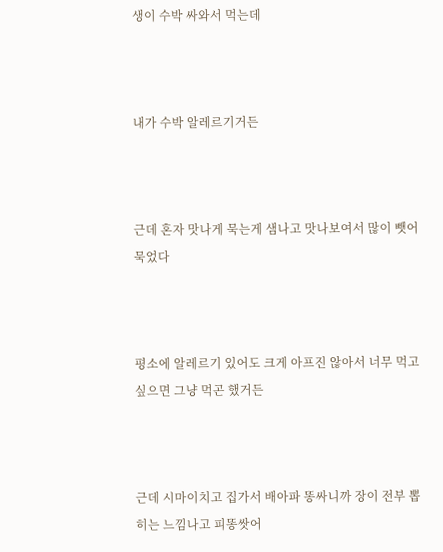생이 수박 싸와서 먹는데



내가 수박 알레르기거든



근데 혼자 맛나게 묵는게 샘나고 맛나보여서 많이 뺏어 묵었다



평소에 알레르기 있어도 크게 아프진 않아서 너무 먹고 싶으면 그냥 먹곤 했거든



근데 시마이치고 집가서 배아파 똥싸니까 장이 전부 뽑히는 느낌나고 피똥쌋어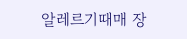알레르기때매 장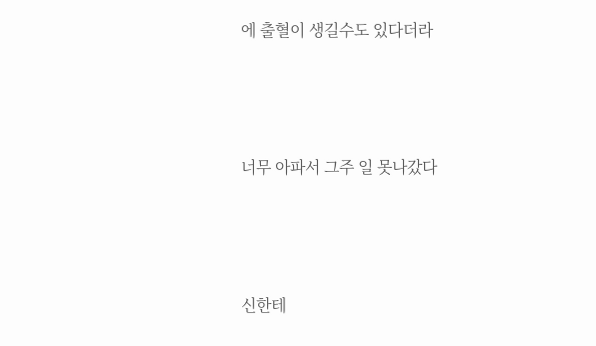에 출혈이 생길수도 있다더라



너무 아파서 그주 일 못나갔다



신한테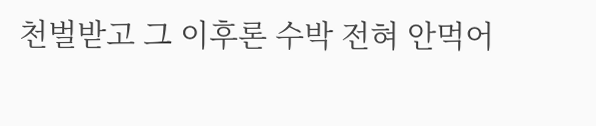천벌받고 그 이후론 수박 전혀 안먹어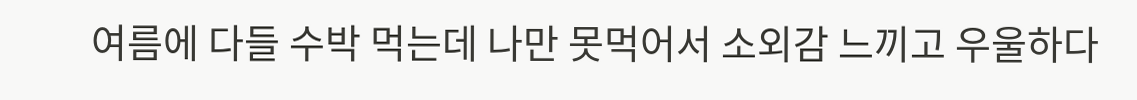여름에 다들 수박 먹는데 나만 못먹어서 소외감 느끼고 우울하다